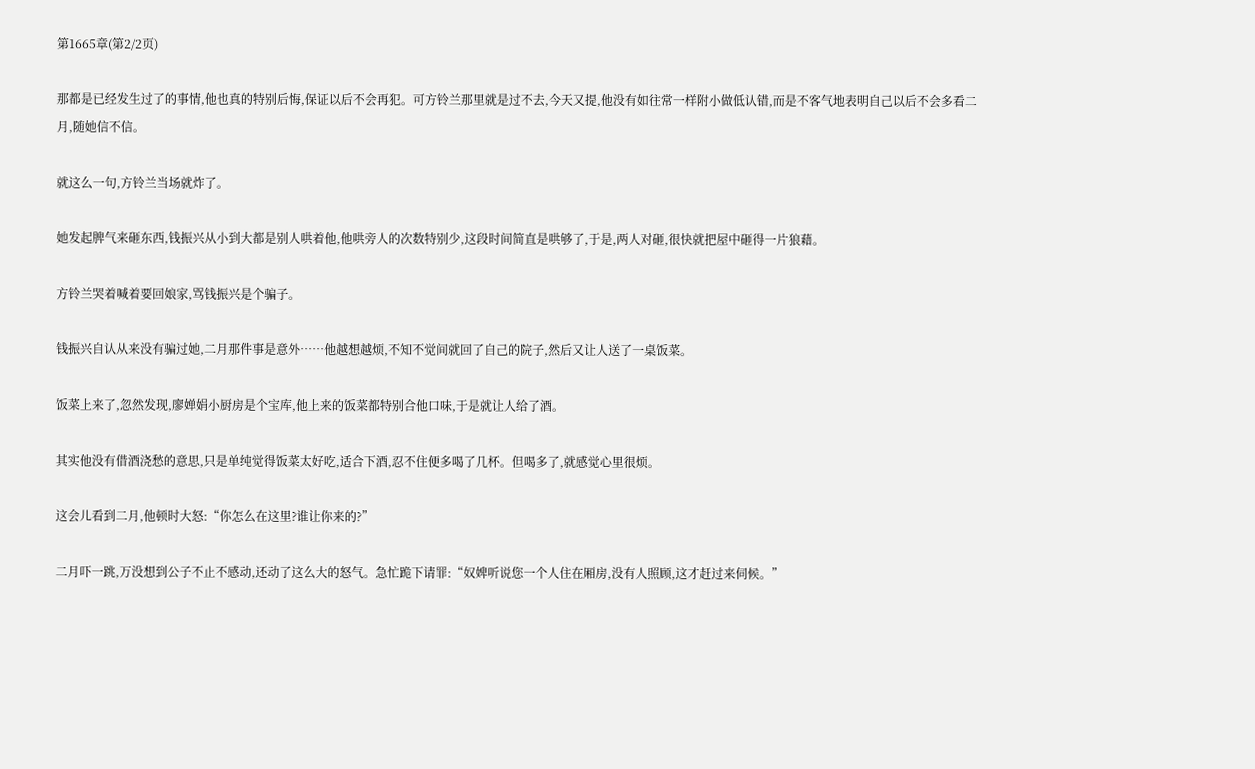第1665章(第2/2页)

那都是已经发生过了的事情,他也真的特别后悔,保证以后不会再犯。可方铃兰那里就是过不去,今天又提,他没有如往常一样附小做低认错,而是不客气地表明自己以后不会多看二月,随她信不信。

就这么一句,方铃兰当场就炸了。

她发起脾气来砸东西,钱振兴从小到大都是别人哄着他,他哄旁人的次数特别少,这段时间简直是哄够了,于是,两人对砸,很快就把屋中砸得一片狼藉。

方铃兰哭着喊着要回娘家,骂钱振兴是个骗子。

钱振兴自认从来没有骗过她,二月那件事是意外……他越想越烦,不知不觉间就回了自己的院子,然后又让人送了一桌饭菜。

饭菜上来了,忽然发现,廖婵娟小厨房是个宝库,他上来的饭菜都特别合他口味,于是就让人给了酒。

其实他没有借酒浇愁的意思,只是单纯觉得饭菜太好吃,适合下酒,忍不住便多喝了几杯。但喝多了,就感觉心里很烦。

这会儿看到二月,他顿时大怒:“你怎么在这里?谁让你来的?”

二月吓一跳,万没想到公子不止不感动,还动了这么大的怒气。急忙跪下请罪:“奴婢听说您一个人住在厢房,没有人照顾,这才赶过来伺候。”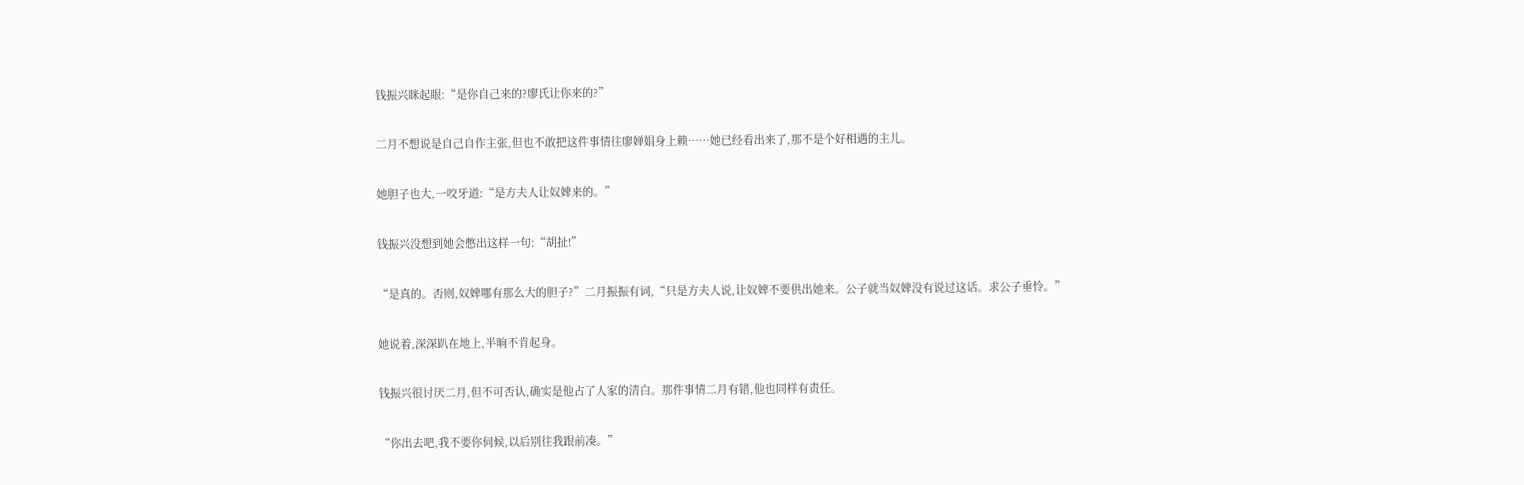钱振兴眯起眼:“是你自己来的?廖氏让你来的?”

二月不想说是自己自作主张,但也不敢把这件事情往廖婵娟身上赖……她已经看出来了,那不是个好相遇的主儿。

她胆子也大,一咬牙道:“是方夫人让奴婢来的。”

钱振兴没想到她会憋出这样一句:“胡扯!”

“是真的。否则,奴婢哪有那么大的胆子?”二月振振有词,“只是方夫人说,让奴婢不要供出她来。公子就当奴婢没有说过这话。求公子垂怜。”

她说着,深深趴在地上,半晌不肯起身。

钱振兴很讨厌二月,但不可否认,确实是他占了人家的清白。那件事情二月有错,他也同样有责任。

“你出去吧,我不要你伺候,以后别往我跟前凑。”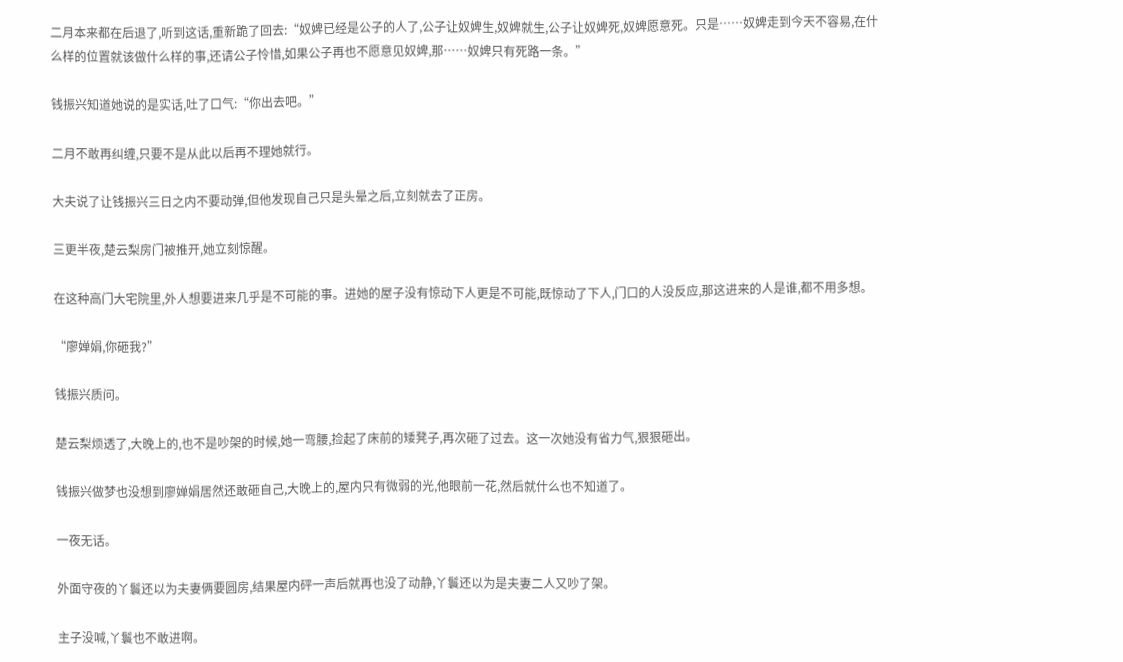二月本来都在后退了,听到这话,重新跪了回去:“奴婢已经是公子的人了,公子让奴婢生,奴婢就生,公子让奴婢死,奴婢愿意死。只是……奴婢走到今天不容易,在什么样的位置就该做什么样的事,还请公子怜惜,如果公子再也不愿意见奴婢,那……奴婢只有死路一条。”

钱振兴知道她说的是实话,吐了口气:“你出去吧。”

二月不敢再纠缠,只要不是从此以后再不理她就行。

大夫说了让钱振兴三日之内不要动弹,但他发现自己只是头晕之后,立刻就去了正房。

三更半夜,楚云梨房门被推开,她立刻惊醒。

在这种高门大宅院里,外人想要进来几乎是不可能的事。进她的屋子没有惊动下人更是不可能,既惊动了下人,门口的人没反应,那这进来的人是谁,都不用多想。

“廖婵娟,你砸我?”

钱振兴质问。

楚云梨烦透了,大晚上的,也不是吵架的时候,她一弯腰,捡起了床前的矮凳子,再次砸了过去。这一次她没有省力气,狠狠砸出。

钱振兴做梦也没想到廖婵娟居然还敢砸自己,大晚上的,屋内只有微弱的光,他眼前一花,然后就什么也不知道了。

一夜无话。

外面守夜的丫鬟还以为夫妻俩要圆房,结果屋内砰一声后就再也没了动静,丫鬟还以为是夫妻二人又吵了架。

主子没喊,丫鬟也不敢进啊。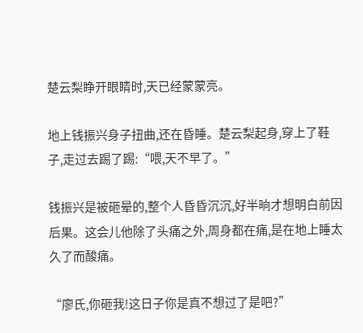楚云梨睁开眼睛时,天已经蒙蒙亮。

地上钱振兴身子扭曲,还在昏睡。楚云梨起身,穿上了鞋子,走过去踢了踢:“喂,天不早了。”

钱振兴是被砸晕的,整个人昏昏沉沉,好半晌才想明白前因后果。这会儿他除了头痛之外,周身都在痛,是在地上睡太久了而酸痛。

“廖氏,你砸我!这日子你是真不想过了是吧?”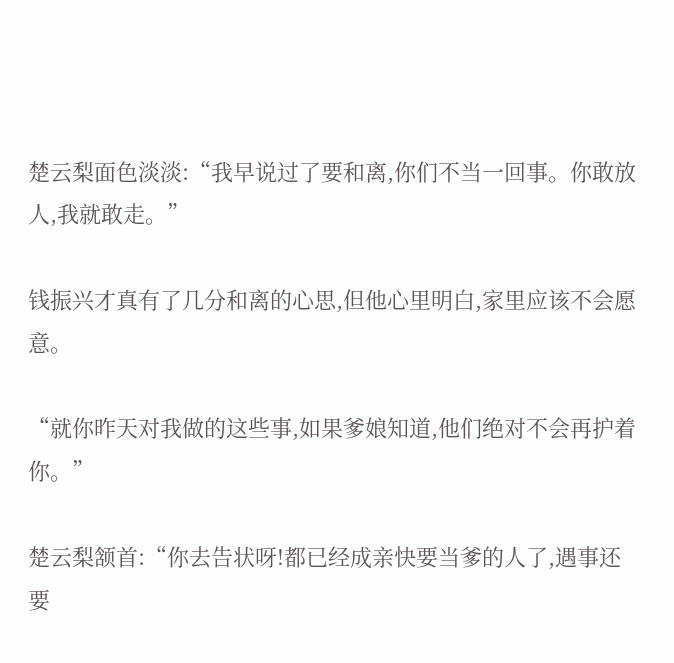楚云梨面色淡淡:“我早说过了要和离,你们不当一回事。你敢放人,我就敢走。”

钱振兴才真有了几分和离的心思,但他心里明白,家里应该不会愿意。

“就你昨天对我做的这些事,如果爹娘知道,他们绝对不会再护着你。”

楚云梨颔首:“你去告状呀!都已经成亲快要当爹的人了,遇事还要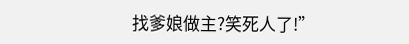找爹娘做主?笑死人了!”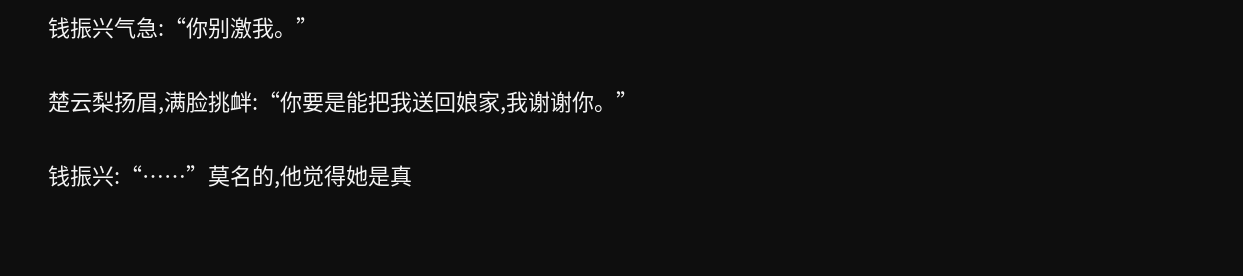钱振兴气急:“你别激我。”

楚云梨扬眉,满脸挑衅:“你要是能把我送回娘家,我谢谢你。”

钱振兴:“……”莫名的,他觉得她是真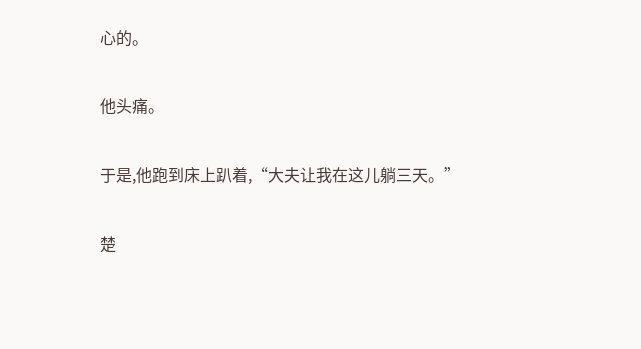心的。

他头痛。

于是,他跑到床上趴着,“大夫让我在这儿躺三天。”

楚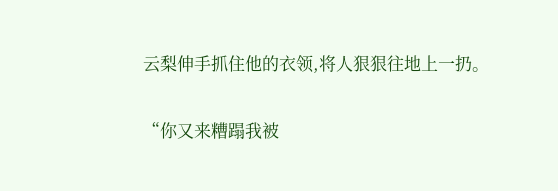云梨伸手抓住他的衣领,将人狠狠往地上一扔。

“你又来糟蹋我被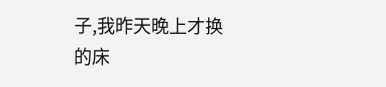子,我昨天晚上才换的床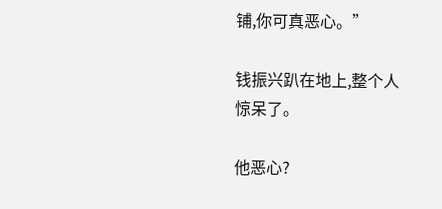铺,你可真恶心。”

钱振兴趴在地上,整个人惊呆了。

他恶心?